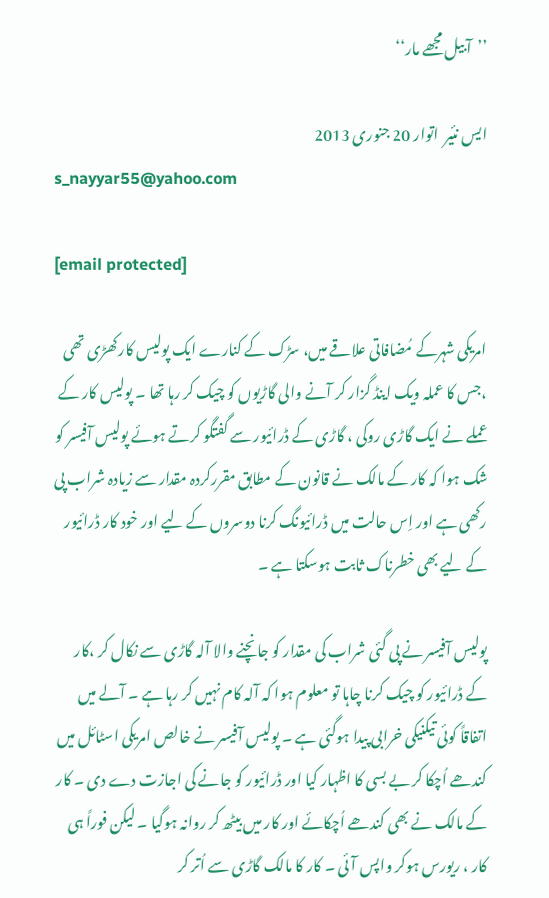’’آ بیل مجھے مار‘‘

ایس نئیر  اتوار 20 جنوری 2013
s_nayyar55@yahoo.com

[email protected]

امریکی شہرکے مُضافاتی علاقے میں، سڑک کے کنارے ایک پولیس کارکھڑی تھی ،جس کا عملہ ویک اینڈ گزار کر آنے والی گاڑیوں کو چیک کر رہا تھا ۔ پولیس کار کے عملے نے ایک گاڑی روکی ، گاڑی کے ڈرائیور سے گفتگو کرتے ہوئے پولیس آفیسر کو شک ہوا کہ کار کے مالک نے قانون کے مطابق مقررکردہ مقدار سے زیادہ شراب پی رکھی ہے اور اِس حالت میں ڈرائیونگ کرنا دوسروں کے لیے اور خود کار ڈرائیور کے لیے بھی خطرناک ثابت ہوسکتا ہے ۔

پولیس آفیسر نے پی گئی شراب کی مقدار کو جانچنے والا آلہ گاڑی سے نکال کر ،کار کے ڈرائیور کو چیک کرنا چاہا تو معلوم ہوا کہ آلہ کام نہیں کر رہا ہے ۔ آلے میں اتفاقاً کوئی تیکنیکی خرابی پیدا ہوگئی ہے ۔ پولیس آفیسر نے خالص امریکی اسٹائل میں کندھے اُچکا کر بے بسی کا اظہار کیا اور ڈرائیور کو جانے کی اجازت دے دی ۔ کار کے مالک نے بھی کندھے اُچکائے اور کار میں بیٹھ کر روانہ ہوگیا ۔ لیکن فوراً ہی کار ، ریورس ہوکر واپس آئی ۔ کار کا مالک گاڑی سے اُتر کر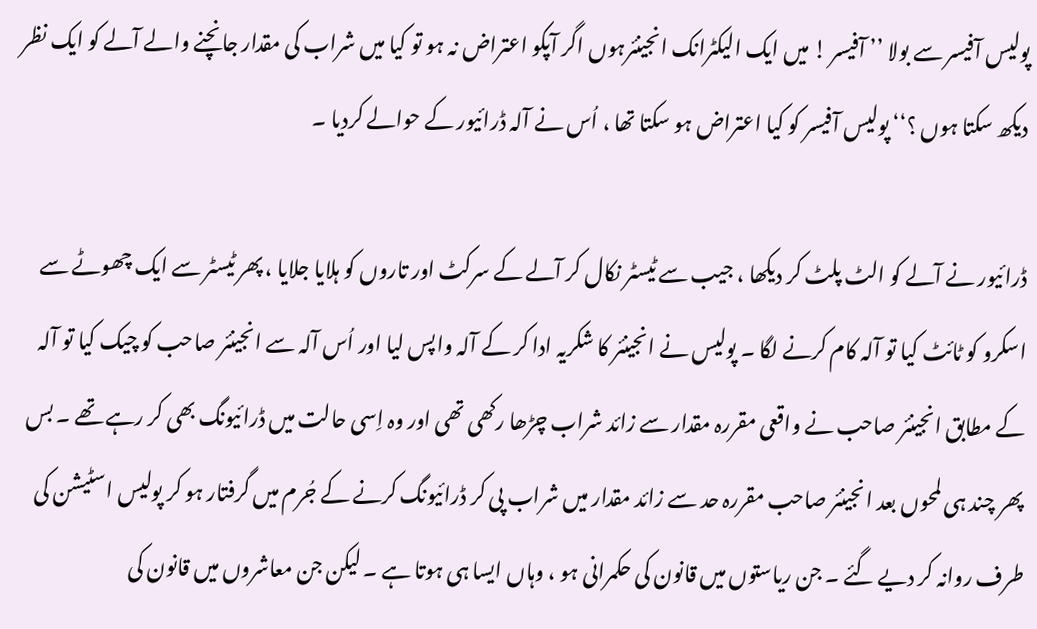پولیس آفیسر سے بولا ’’ آفیسر ! میں ایک الیکٹرانک انجینئرہوں اگر آپکو اعتراض نہ ہو تو کیا میں شراب کی مقدار جانچنے والے آلے کو ایک نظر دیکھ سکتا ہوں ؟‘‘ پولیس آفیسر کو کیا اعتراض ہو سکتا تھا ، اُس نے آلہ ڈرائیور کے حوالے کردیا ۔

ڈرائیور نے آلے کو الٹ پلٹ کر دیکھا ، جیب سے ٹیسٹر نکال کر آلے کے سرکٹ اور تاروں کو ہلایا جلایا ، پھر ٹیسٹر سے ایک چھوٹے سے اسکرو کو ٹائٹ کیا تو آلہ کام کرنے لگا ۔ پولیس نے انجینئر کا شکریہ ادا کر کے آلہ واپس لیا اور اُس آلہ سے انجینئر صاحب کو چیک کیا تو آلہ کے مطابق انجینئر صاحب نے واقعی مقررہ مقدار سے زائد شراب چڑھا رکھی تھی اور وہ اِسی حالت میں ڈرائیونگ بھی کر رہے تھے ۔ بس پھر چند ہی لمحوں بعد انجینئر صاحب مقررہ حد سے زائد مقدار میں شراب پی کر ڈرائیونگ کرنے کے جُرم میں گرفتار ہو کر پولیس اسٹیشن کی طرف روانہ کر دیے گئے ۔ جن ریاستوں میں قانون کی حکمرانی ہو ، وہاں ایسا ہی ہوتا ہے ۔ لیکن جن معاشروں میں قانون کی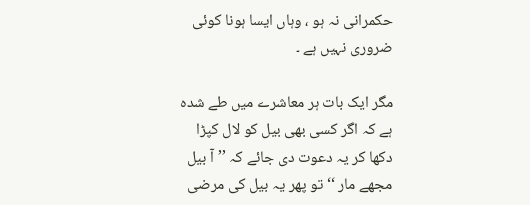حکمرانی نہ ہو ، وہاں ایسا ہونا کوئی ضروری نہیں ہے ۔

مگر ایک بات ہر معاشرے میں طے شدہ ہے کہ اگر کسی بھی بیل کو لال کپڑا دکھا کر یہ دعوت دی جائے کہ ’’ آ بیل مجھے مار ‘‘ تو پھر یہ بیل کی مرضی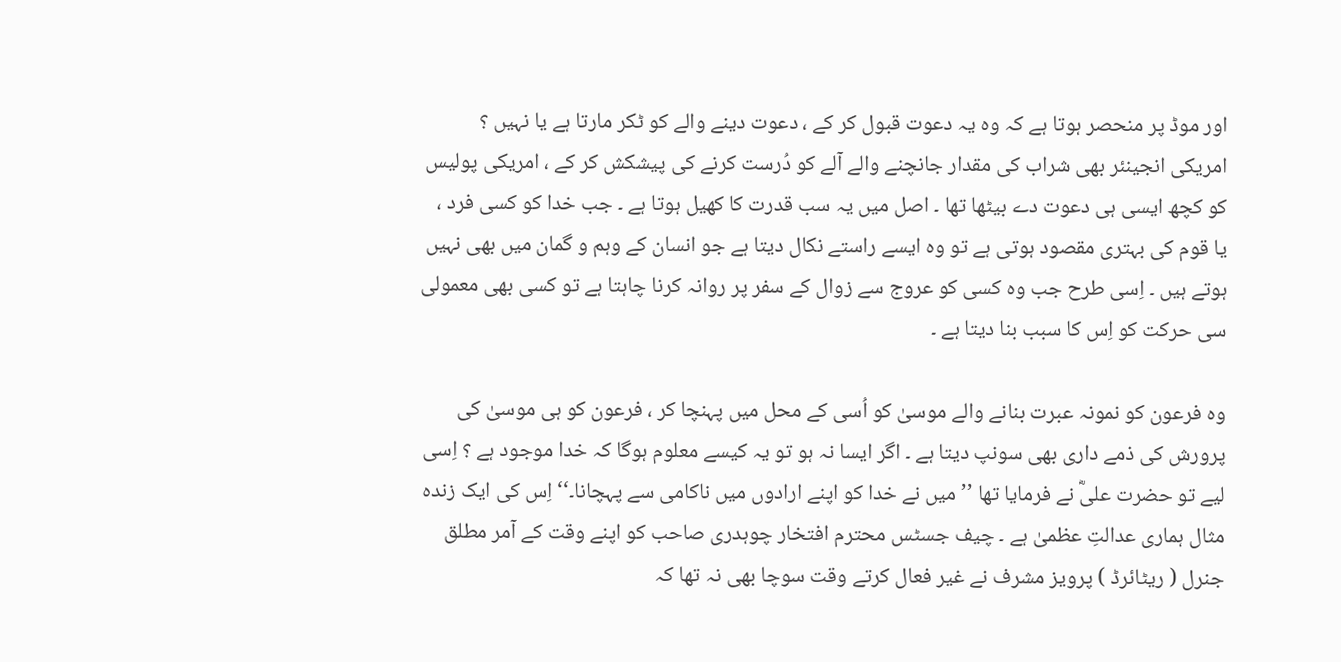اور موڈ پر منحصر ہوتا ہے کہ وہ یہ دعوت قبول کر کے ، دعوت دینے والے کو ٹکر مارتا ہے یا نہیں ؟ امریکی انجینئر بھی شراب کی مقدار جانچنے والے آلے کو دُرست کرنے کی پیشکش کر کے ، امریکی پولیس کو کچھ ایسی ہی دعوت دے بیٹھا تھا ۔ اصل میں یہ سب قدرت کا کھیل ہوتا ہے ۔ جب خدا کو کسی فرد ، یا قوم کی بہتری مقصود ہوتی ہے تو وہ ایسے راستے نکال دیتا ہے جو انسان کے وہم و گمان میں بھی نہیں ہوتے ہیں ۔ اِسی طرح جب وہ کسی کو عروج سے زوال کے سفر پر روانہ کرنا چاہتا ہے تو کسی بھی معمولی سی حرکت کو اِس کا سبب بنا دیتا ہے ۔

وہ فرعون کو نمونہ عبرت بنانے والے موسیٰ کو اُسی کے محل میں پہنچا کر ، فرعون کو ہی موسیٰ کی پرورش کی ذمے داری بھی سونپ دیتا ہے ۔ اگر ایسا نہ ہو تو یہ کیسے معلوم ہوگا کہ خدا موجود ہے ؟ اِسی لیے تو حضرت علیؓ نے فرمایا تھا ’’ میں نے خدا کو اپنے ارادوں میں ناکامی سے پہچانا۔‘‘ اِس کی ایک زندہ مثال ہماری عدالتِ عظمیٰ ہے ۔ چیف جسٹس محترم افتخار چوہدری صاحب کو اپنے وقت کے آمر مطلق جنرل ( ریٹائرڈ ) پرویز مشرف نے غیر فعال کرتے وقت سوچا بھی نہ تھا کہ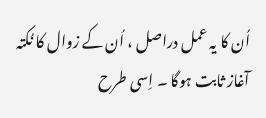اُن کا یہ عمل دراصل ، اُن کے زوال کا نُکتہ آغاز ثابت ہوگا ۔ اِسی طرح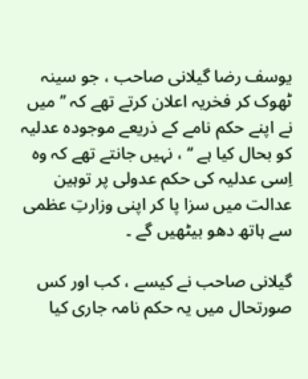یوسف رضا گیلانی صاحب ، جو سینہ ٹھوک کر فخریہ اعلان کرتے تھے کہ ’’ میں نے اپنے حکم نامے کے ذریعے موجودہ عدلیہ کو بحال کیا ہے ‘‘ ، نہیں جانتے تھے کہ وہ اِسی عدلیہ کی حکم عدولی پر توہین عدالت میں سزا پا کر اپنی وزارتِ عظمی سے ہاتھ دھو بیٹھیں گے ۔

گیلانی صاحب نے کیسے ، کب اور کس صورتحال میں یہ حکم نامہ جاری کیا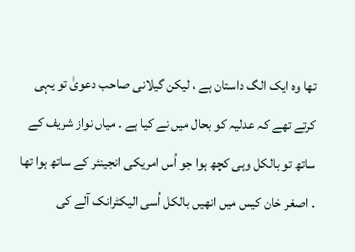تھا وہ ایک الگ داستان ہے ، لیکن گیلانی صاحب دعویٰ تو یہی کرتے تھے کہ عدلیہ کو بحال میں نے کیا ہے ۔ میاں نواز شریف کے ساتھ تو بالکل وہی کچھ ہوا جو اُس امریکی انجینئر کے ساتھ ہوا تھا ۔ اصغر خان کیس میں انھیں بالکل اُسی الیکٹرانک آلے کی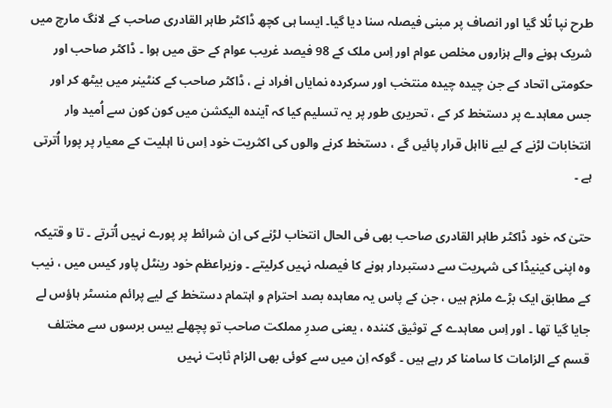طرح نپا تُلا گیا اور انصاف پر مبنی فیصلہ سنا دیا گیا۔ ایسا ہی کچھ ڈاکٹر طاہر القادری صاحب کے لانگ مارچ میں شریک ہونے والے ہزاروں مخلص عوام اور اِس ملک کے 98 فیصد غریب عوام کے حق میں ہوا ۔ ڈاکٹر صاحب اور حکومتی اتحاد کے جن چیدہ چیدہ منتخب اور سرکردہ نمایاں افراد نے ، ڈاکٹر صاحب کے کنٹینر میں بیٹھ کر اور جس معاہدے پر دستخط کر کے ، تحریری طور پر یہ تسلیم کیا کہ آیندہ الیکشن میں کون کون سے اُمید وار انتخابات لڑنے کے لیے نااہل قرار پائیں گے ، دستخط کرنے والوں کی اکثریت خود اِس نا اہلیت کے معیار پر پورا اُترتی ہے ۔

حتیٰ کہ خود ڈاکٹر طاہر القادری صاحب بھی فی الحال انتخاب لڑنے کی اِن شرائط پر پورے نہیں اُترتے ۔ تا و قتیکہ وہ اپنی کینیڈا کی شہریت سے دستبردار ہونے کا فیصلہ نہیں کرلیتے ۔ وزیراعظم خود رینٹل پاور کیس میں ، نیب کے مطابق ایک بڑے ملزم ہیں ، جن کے پاس یہ معاہدہ بصد احترام و اہتمام دستخط کے لیے پرائم منسٹر ہاؤس لے جایا گیا تھا ۔ اور اِس معاہدے کے توثیق کنندہ ، یعنی صدرِ مملکت صاحب تو پچھلے بیس برسوں سے مختلف قسم کے الزامات کا سامنا کر رہے ہیں ۔ گوکہ اِن میں سے کوئی بھی الزام ثابت نہیں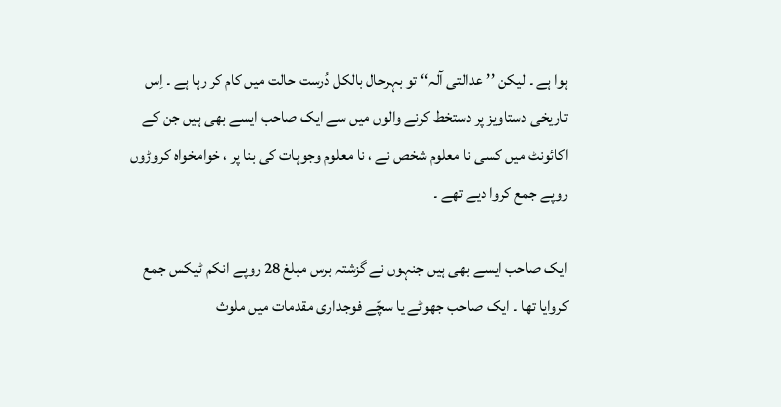ہوا ہے ۔ لیکن ’’ عدالتی آلہ‘‘ تو بہرحال بالکل دُرست حالت میں کام کر رہا ہے ۔ اِس تاریخی دستاویز پر دستخط کرنے والوں میں سے ایک صاحب ایسے بھی ہیں جن کے اکائونٹ میں کسی نا معلوم شخص نے ، نا معلوم وجوہات کی بنا پر ، خوامخواہ کروڑوں روپے جمع کروا دیے تھے ۔

ایک صاحب ایسے بھی ہیں جنہوں نے گزشتہ برس مبلغ 28 روپے انکم ٹیکس جمع کروایا تھا ۔ ایک صاحب جھوٹے یا سچّے فوجداری مقدمات میں ملوث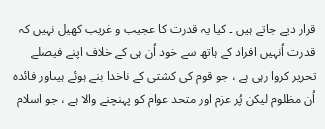قرار دیے جاتے ہیں ۔ کیا یہ قدرت کا عجیب و غریب کھیل نہیں کہ قدرت اُنہیں افراد کے ہاتھ سے خود اُن ہی کے خلاف اپنے فیصلے تحریر کروا رہی ہے ، جو قوم کی کشتی کے ناخدا بنے ہوئے ہیںاور فائدہ اُن مظلوم لیکن پُر عزم اور متحد عوام کو پہنچنے والا ہے ، جو اسلام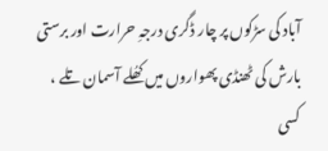آباد کی سڑکوں پر چار ڈگری درجہِ حرارت اور برستی بارش کی ٹھنڈی پھواروں میں کھُلے آسمان تلے ، کسی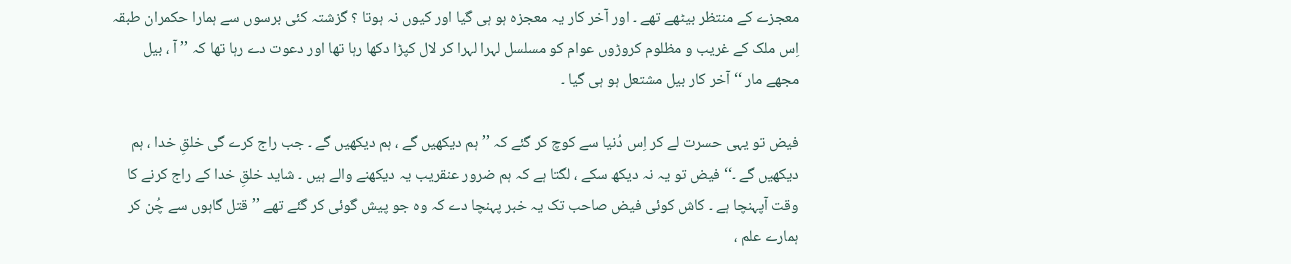معجزے کے منتظر بیٹھے تھے ۔ اور آخر کار یہ معجزہ ہو ہی گیا اور کیوں نہ ہوتا ؟ گزشتہ کئی برسوں سے ہمارا حکمران طبقہ اِس ملک کے غریب و مظلوم کروڑوں عوام کو مسلسل لہرا لہرا کر لال کپڑا دکھا رہا تھا اور دعوت دے رہا تھا کہ ’’ آ ، بیل مجھے مار ‘‘ آخر کار بیل مشتعل ہو ہی گیا ۔

فیض تو یہی حسرت لے کر اِس دُنیا سے کوچ کر گئے کہ ’’ ہم دیکھیں گے ، ہم دیکھیں گے ۔ جب راج کرے گی خلقِ خدا ، ہم دیکھیں گے ۔‘‘ فیض تو یہ نہ دیکھ سکے ، لگتا ہے کہ ہم ضرور عنقریب یہ دیکھنے والے ہیں ۔ شاید خلقِ خدا کے راج کرنے کا وقت آپہنچا ہے ۔ کاش کوئی فیض صاحب تک یہ خبر پہنچا دے کہ وہ جو پیش گوئی کر گئے تھے ’’ قتل گاہوں سے چُن کر ہمارے علم ،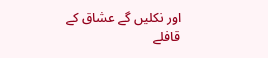اور نکلیں گے عشاق کے قافلے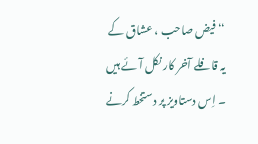‘‘ فیض صاحب ، عشاق کے یہ قافلے آخر کار نکل آئے ہیں ۔ اِس دستاویز پر دستخط کرنے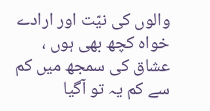والوں کی نیّت اور ارادے خواہ کچھ بھی ہوں ، عشاق کی سمجھ میں کم سے کم یہ تو آگیا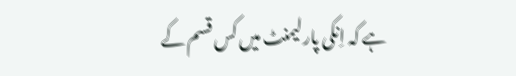ہے کہ اِنکی پارلیمنٹ میں کس قسم کے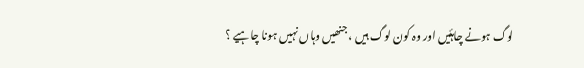لوگ ہونے چاہئیں اور وہ کون لوگ ہیں ، جنھیں وہاں نہیں ہونا چاہیے ؟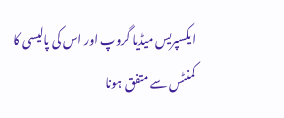ایکسپریس میڈیا گروپ اور اس کی پالیسی کا کمنٹس سے متفق ہونا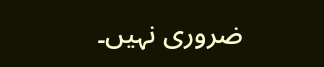ضروری نہیں۔